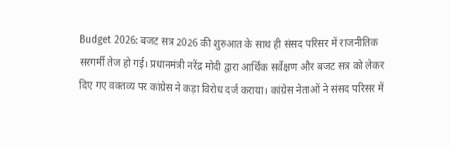Budget 2026: बजट सत्र 2026 की शुरुआत के साथ ही संसद परिसर में राजनीतिक सरगर्मी तेज हो गई। प्रधानमंत्री नरेंद्र मोदी द्वारा आर्थिक सर्वेक्षण और बजट सत्र को लेकर दिए गए वक्तव्य पर कांग्रेस ने कड़ा विरोध दर्ज कराया। कांग्रेस नेताओं ने संसद परिसर में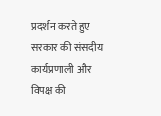प्रदर्शन करते हुए सरकार की संसदीय कार्यप्रणाली और विपक्ष की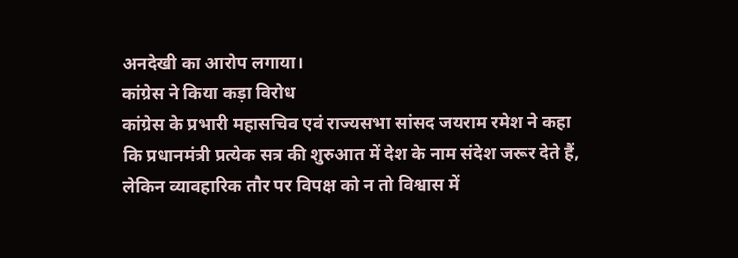अनदेखी का आरोप लगाया।
कांग्रेस ने किया कड़ा विरोध
कांग्रेस के प्रभारी महासचिव एवं राज्यसभा सांसद जयराम रमेश ने कहा कि प्रधानमंत्री प्रत्येक सत्र की शुरुआत में देश के नाम संदेश जरूर देते हैं, लेकिन व्यावहारिक तौर पर विपक्ष को न तो विश्वास में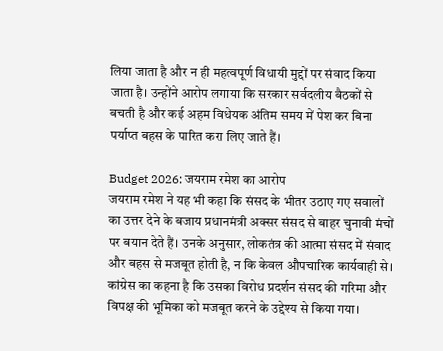लिया जाता है और न ही महत्वपूर्ण विधायी मुद्दों पर संवाद किया जाता है। उन्होंने आरोप लगाया कि सरकार सर्वदलीय बैठकों से बचती है और कई अहम विधेयक अंतिम समय में पेश कर बिना पर्याप्त बहस के पारित करा लिए जाते हैं।

Budget 2026: जयराम रमेश का आरोप
जयराम रमेश ने यह भी कहा कि संसद के भीतर उठाए गए सवालों का उत्तर देने के बजाय प्रधानमंत्री अक्सर संसद से बाहर चुनावी मंचों पर बयान देते हैं। उनके अनुसार, लोकतंत्र की आत्मा संसद में संवाद और बहस से मजबूत होती है, न कि केवल औपचारिक कार्यवाही से। कांग्रेस का कहना है कि उसका विरोध प्रदर्शन संसद की गरिमा और विपक्ष की भूमिका को मजबूत करने के उद्देश्य से किया गया।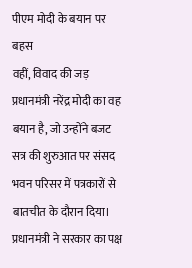पीएम मोदी के बयान पर बहस
वहीं, विवाद की जड़ प्रधानमंत्री नरेंद्र मोदी का वह बयान है, जो उन्होंने बजट सत्र की शुरुआत पर संसद भवन परिसर में पत्रकारों से बातचीत के दौरान दिया। प्रधानमंत्री ने सरकार का पक्ष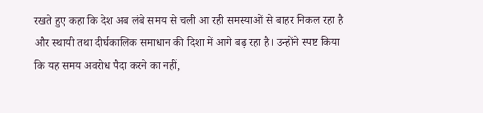रखते हुए कहा कि देश अब लंबे समय से चली आ रही समस्याओं से बाहर निकल रहा है और स्थायी तथा दीर्घकालिक समाधान की दिशा में आगे बढ़ रहा है। उन्होंने स्पष्ट किया कि यह समय अवरोध पैदा करने का नहीं,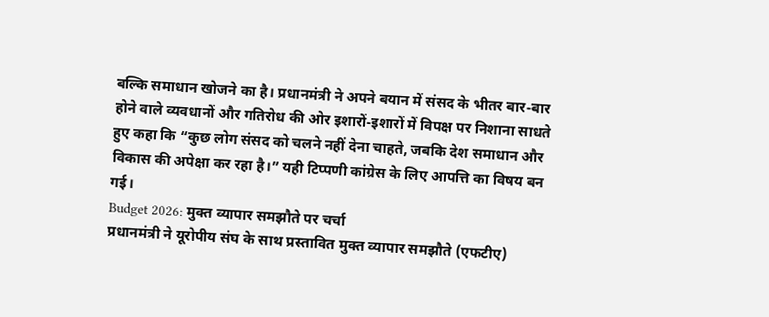बल्कि समाधान खोजने का है। प्रधानमंत्री ने अपने बयान में संसद के भीतर बार-बार होने वाले व्यवधानों और गतिरोध की ओर इशारों-इशारों में विपक्ष पर निशाना साधते हुए कहा कि “कुछ लोग संसद को चलने नहीं देना चाहते, जबकि देश समाधान और विकास की अपेक्षा कर रहा है।” यही टिप्पणी कांग्रेस के लिए आपत्ति का विषय बन गई।
Budget 2026: मुक्त व्यापार समझौते पर चर्चा
प्रधानमंत्री ने यूरोपीय संघ के साथ प्रस्तावित मुक्त व्यापार समझौते (एफटीए)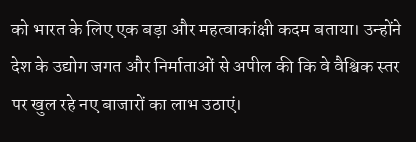को भारत के लिए एक बड़ा और महत्वाकांक्षी कदम बताया। उन्होंने देश के उद्योग जगत और निर्माताओं से अपील की कि वे वैश्विक स्तर पर खुल रहे नए बाजारों का लाभ उठाएं।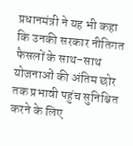प्रधानमंत्री ने यह भी कहा कि उनकी सरकार नीतिगत फैसलों के साथ-साथ योजनाओं की अंतिम छोर तक प्रभावी पहुंच सुनिश्चित करने के लिए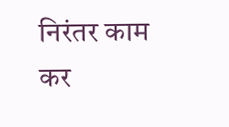निरंतर काम कर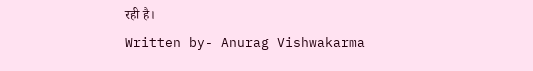रही है।
Written by- Anurag Vishwakarma